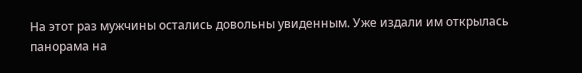На этот раз мужчины остались довольны увиденным. Уже издали им открылась панорама на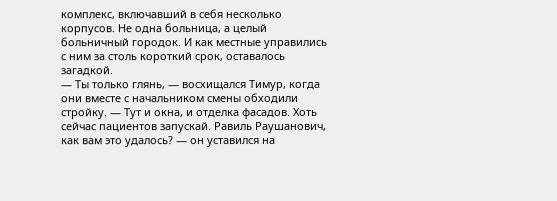комплекс, включавший в себя несколько корпусов. Не одна больница, а целый больничный городок. И как местные управились с ним за столь короткий срок, оставалось загадкой.
— Ты только глянь, — восхищался Тимур, когда они вместе с начальником смены обходили стройку. — Тут и окна, и отделка фасадов. Хоть сейчас пациентов запускай. Равиль Раушанович, как вам это удалось? — он уставился на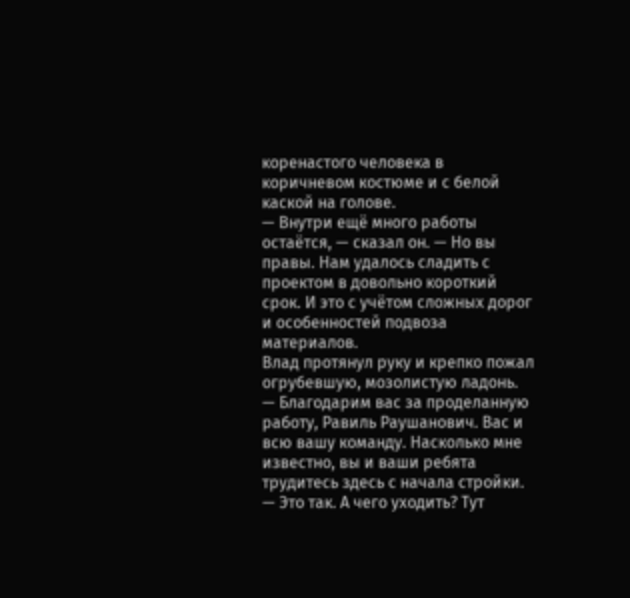коренастого человека в коричневом костюме и с белой каской на голове.
— Внутри ещё много работы остаётся, — сказал он. — Но вы правы. Нам удалось сладить с проектом в довольно короткий срок. И это с учётом сложных дорог и особенностей подвоза материалов.
Влад протянул руку и крепко пожал огрубевшую, мозолистую ладонь.
— Благодарим вас за проделанную работу, Равиль Раушанович. Вас и всю вашу команду. Насколько мне известно, вы и ваши ребята трудитесь здесь с начала стройки.
— Это так. А чего уходить? Тут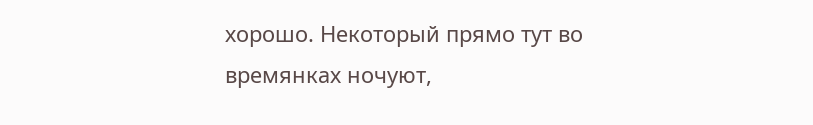хорошо. Некоторый прямо тут во времянках ночуют,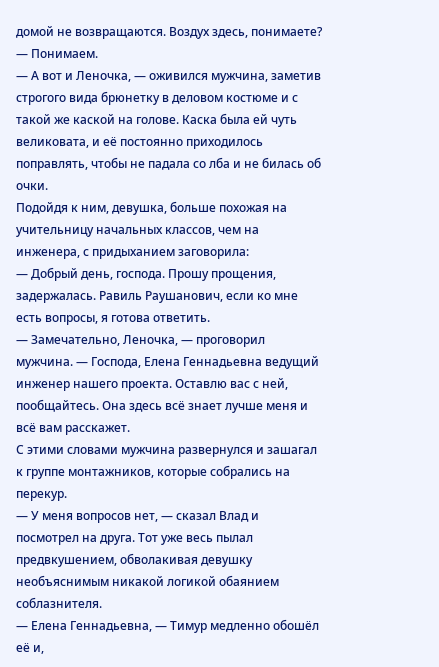домой не возвращаются. Воздух здесь, понимаете?
— Понимаем.
— А вот и Леночка, — оживился мужчина, заметив строгого вида брюнетку в деловом костюме и с такой же каской на голове. Каска была ей чуть великовата, и её постоянно приходилось поправлять, чтобы не падала со лба и не билась об очки.
Подойдя к ним, девушка, больше похожая на учительницу начальных классов, чем на инженера, с придыханием заговорила:
— Добрый день, господа. Прошу прощения, задержалась. Равиль Раушанович, если ко мне есть вопросы, я готова ответить.
— Замечательно, Леночка, — проговорил мужчина. — Господа, Елена Геннадьевна ведущий инженер нашего проекта. Оставлю вас с ней, пообщайтесь. Она здесь всё знает лучше меня и всё вам расскажет.
С этими словами мужчина развернулся и зашагал к группе монтажников, которые собрались на перекур.
— У меня вопросов нет, — сказал Влад и посмотрел на друга. Тот уже весь пылал предвкушением, обволакивая девушку необъяснимым никакой логикой обаянием соблазнителя.
— Елена Геннадьевна, — Тимур медленно обошёл её и,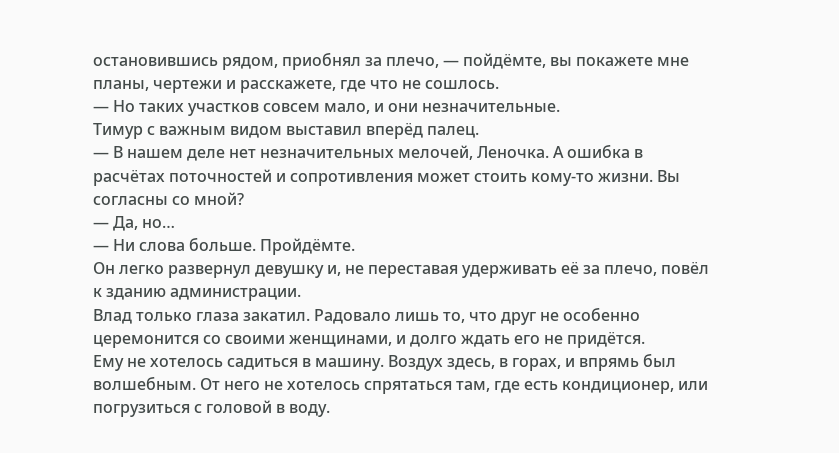остановившись рядом, приобнял за плечо, — пойдёмте, вы покажете мне планы, чертежи и расскажете, где что не сошлось.
— Но таких участков совсем мало, и они незначительные.
Тимур с важным видом выставил вперёд палец.
— В нашем деле нет незначительных мелочей, Леночка. А ошибка в расчётах поточностей и сопротивления может стоить кому-то жизни. Вы согласны со мной?
— Да, но…
— Ни слова больше. Пройдёмте.
Он легко развернул девушку и, не переставая удерживать её за плечо, повёл к зданию администрации.
Влад только глаза закатил. Радовало лишь то, что друг не особенно церемонится со своими женщинами, и долго ждать его не придётся.
Ему не хотелось садиться в машину. Воздух здесь, в горах, и впрямь был волшебным. От него не хотелось спрятаться там, где есть кондиционер, или погрузиться с головой в воду.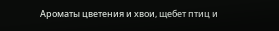Ароматы цветения и хвои, щебет птиц и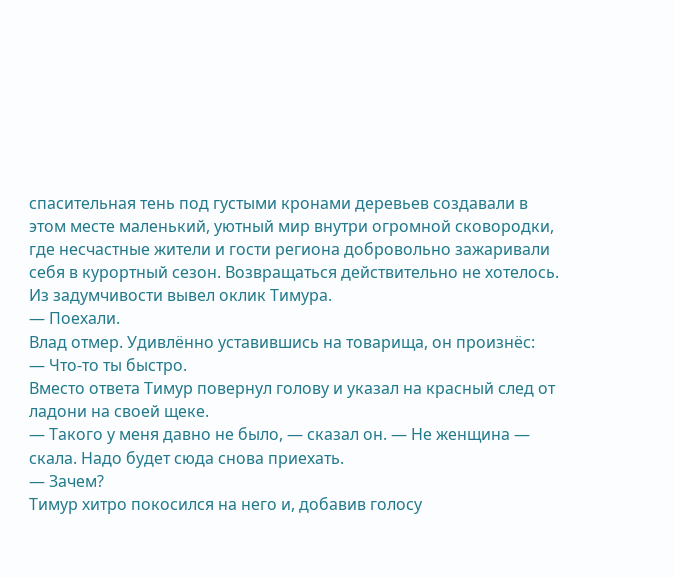спасительная тень под густыми кронами деревьев создавали в этом месте маленький, уютный мир внутри огромной сковородки, где несчастные жители и гости региона добровольно зажаривали себя в курортный сезон. Возвращаться действительно не хотелось.
Из задумчивости вывел оклик Тимура.
— Поехали.
Влад отмер. Удивлённо уставившись на товарища, он произнёс:
— Что-то ты быстро.
Вместо ответа Тимур повернул голову и указал на красный след от ладони на своей щеке.
— Такого у меня давно не было, — сказал он. — Не женщина — скала. Надо будет сюда снова приехать.
— Зачем?
Тимур хитро покосился на него и, добавив голосу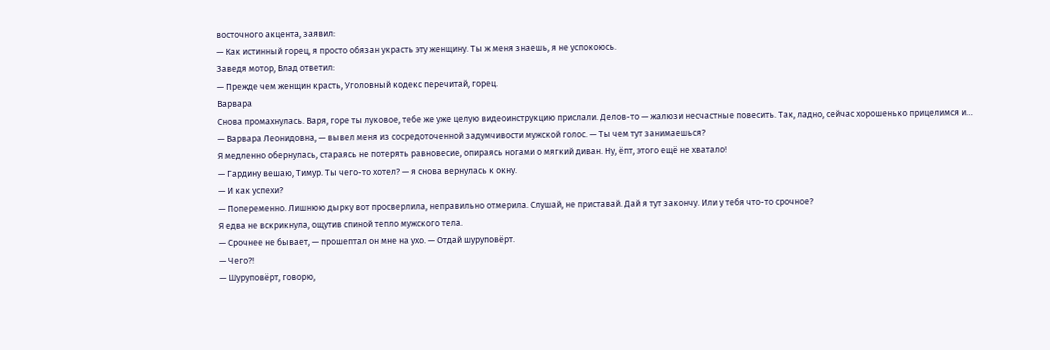восточного акцента, заявил:
— Как истинный горец, я просто обязан украсть эту женщину. Ты ж меня знаешь, я не успокоюсь.
Заведя мотор, Влад ответил:
— Прежде чем женщин красть, Уголовный кодекс перечитай, горец.
Варвара
Снова промахнулась. Варя, горе ты луковое, тебе же уже целую видеоинструкцию прислали. Делов-то — жалюзи несчастные повесить. Так, ладно, сейчас хорошенько прицелимся и…
— Варвара Леонидовна, — вывел меня из сосредоточенной задумчивости мужской голос. — Ты чем тут занимаешься?
Я медленно обернулась, стараясь не потерять равновесие, опираясь ногами о мягкий диван. Ну, ёпт, этого ещё не хватало!
— Гардину вешаю, Тимур. Ты чего-то хотел? — я снова вернулась к окну.
— И как успехи?
— Попеременно. Лишнюю дырку вот просверлила, неправильно отмерила. Слушай, не приставай. Дай я тут закончу. Или у тебя что-то срочное?
Я едва не вскрикнула, ощутив спиной тепло мужского тела.
— Срочнее не бывает, — прошептал он мне на ухо. — Отдай шуруповёрт.
— Чего?!
— Шуруповёрт, говорю,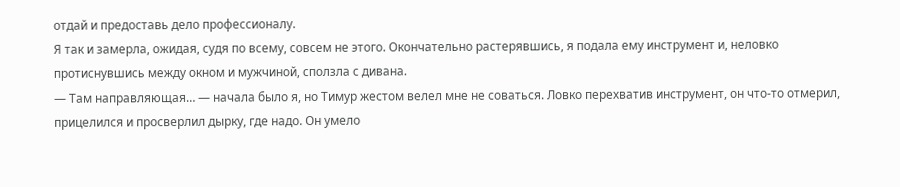отдай и предоставь дело профессионалу.
Я так и замерла, ожидая, судя по всему, совсем не этого. Окончательно растерявшись, я подала ему инструмент и, неловко протиснувшись между окном и мужчиной, сползла с дивана.
— Там направляющая… — начала было я, но Тимур жестом велел мне не соваться. Ловко перехватив инструмент, он что-то отмерил, прицелился и просверлил дырку, где надо. Он умело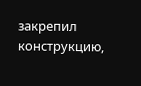закрепил конструкцию,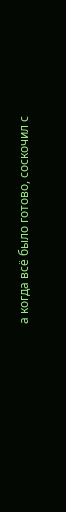а когда всё было готово, соскочил с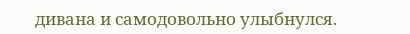дивана и самодовольно улыбнулся.